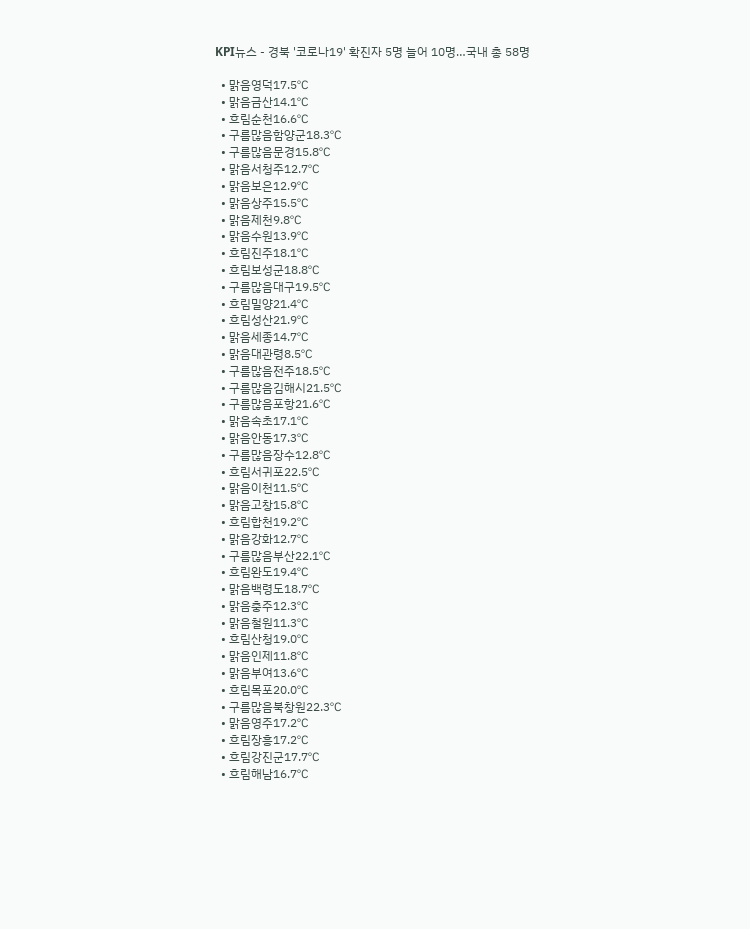KPI뉴스 - 경북 '코로나19' 확진자 5명 늘어 10명…국내 총 58명

  • 맑음영덕17.5℃
  • 맑음금산14.1℃
  • 흐림순천16.6℃
  • 구름많음함양군18.3℃
  • 구름많음문경15.8℃
  • 맑음서청주12.7℃
  • 맑음보은12.9℃
  • 맑음상주15.5℃
  • 맑음제천9.8℃
  • 맑음수원13.9℃
  • 흐림진주18.1℃
  • 흐림보성군18.8℃
  • 구름많음대구19.5℃
  • 흐림밀양21.4℃
  • 흐림성산21.9℃
  • 맑음세종14.7℃
  • 맑음대관령8.5℃
  • 구름많음전주18.5℃
  • 구름많음김해시21.5℃
  • 구름많음포항21.6℃
  • 맑음속초17.1℃
  • 맑음안동17.3℃
  • 구름많음장수12.8℃
  • 흐림서귀포22.5℃
  • 맑음이천11.5℃
  • 맑음고창15.8℃
  • 흐림합천19.2℃
  • 맑음강화12.7℃
  • 구름많음부산22.1℃
  • 흐림완도19.4℃
  • 맑음백령도18.7℃
  • 맑음충주12.3℃
  • 맑음철원11.3℃
  • 흐림산청19.0℃
  • 맑음인제11.8℃
  • 맑음부여13.6℃
  • 흐림목포20.0℃
  • 구름많음북창원22.3℃
  • 맑음영주17.2℃
  • 흐림장흥17.2℃
  • 흐림강진군17.7℃
  • 흐림해남16.7℃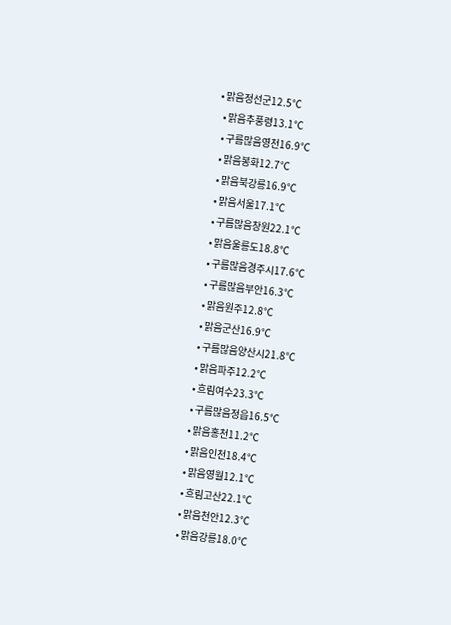• 맑음정선군12.5℃
  • 맑음추풍령13.1℃
  • 구름많음영천16.9℃
  • 맑음봉화12.7℃
  • 맑음북강릉16.9℃
  • 맑음서울17.1℃
  • 구름많음창원22.1℃
  • 맑음울릉도18.8℃
  • 구름많음경주시17.6℃
  • 구름많음부안16.3℃
  • 맑음원주12.8℃
  • 맑음군산16.9℃
  • 구름많음양산시21.8℃
  • 맑음파주12.2℃
  • 흐림여수23.3℃
  • 구름많음정읍16.5℃
  • 맑음홍천11.2℃
  • 맑음인천18.4℃
  • 맑음영월12.1℃
  • 흐림고산22.1℃
  • 맑음천안12.3℃
  • 맑음강릉18.0℃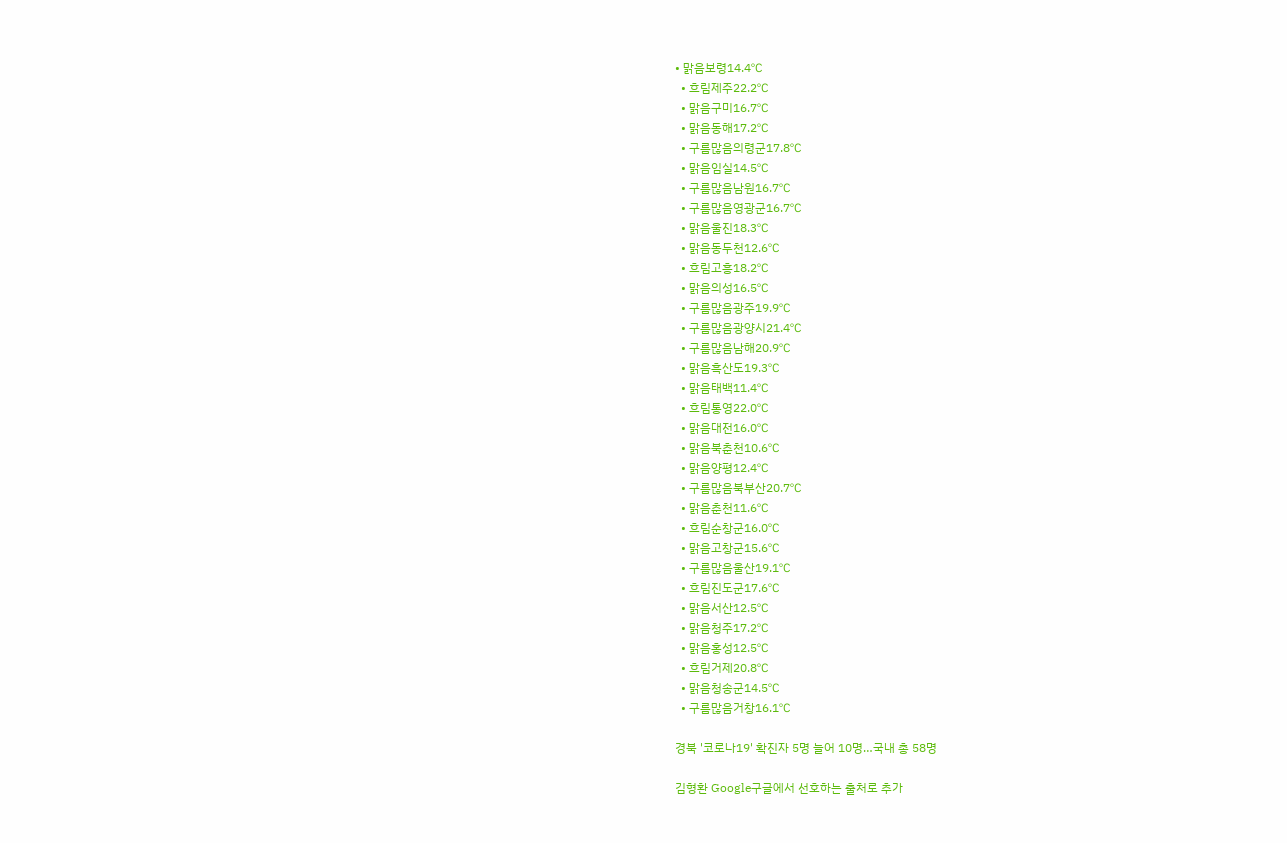• 맑음보령14.4℃
  • 흐림제주22.2℃
  • 맑음구미16.7℃
  • 맑음동해17.2℃
  • 구름많음의령군17.8℃
  • 맑음임실14.5℃
  • 구름많음남원16.7℃
  • 구름많음영광군16.7℃
  • 맑음울진18.3℃
  • 맑음동두천12.6℃
  • 흐림고흥18.2℃
  • 맑음의성16.5℃
  • 구름많음광주19.9℃
  • 구름많음광양시21.4℃
  • 구름많음남해20.9℃
  • 맑음흑산도19.3℃
  • 맑음태백11.4℃
  • 흐림통영22.0℃
  • 맑음대전16.0℃
  • 맑음북춘천10.6℃
  • 맑음양평12.4℃
  • 구름많음북부산20.7℃
  • 맑음춘천11.6℃
  • 흐림순창군16.0℃
  • 맑음고창군15.6℃
  • 구름많음울산19.1℃
  • 흐림진도군17.6℃
  • 맑음서산12.5℃
  • 맑음청주17.2℃
  • 맑음홍성12.5℃
  • 흐림거제20.8℃
  • 맑음청송군14.5℃
  • 구름많음거창16.1℃

경북 '코로나19' 확진자 5명 늘어 10명…국내 총 58명

김형환 Google구글에서 선호하는 출처로 추가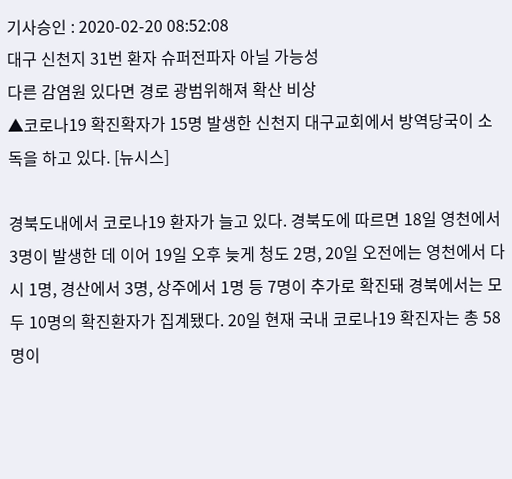기사승인 : 2020-02-20 08:52:08
대구 신천지 31번 환자 슈퍼전파자 아닐 가능성
다른 감염원 있다면 경로 광범위해져 확산 비상
▲코로나19 확진확자가 15명 발생한 신천지 대구교회에서 방역당국이 소독을 하고 있다. [뉴시스]

경북도내에서 코로나19 환자가 늘고 있다. 경북도에 따르면 18일 영천에서 3명이 발생한 데 이어 19일 오후 늦게 청도 2명, 20일 오전에는 영천에서 다시 1명, 경산에서 3명, 상주에서 1명 등 7명이 추가로 확진돼 경북에서는 모두 10명의 확진환자가 집계됐다. 20일 현재 국내 코로나19 확진자는 총 58명이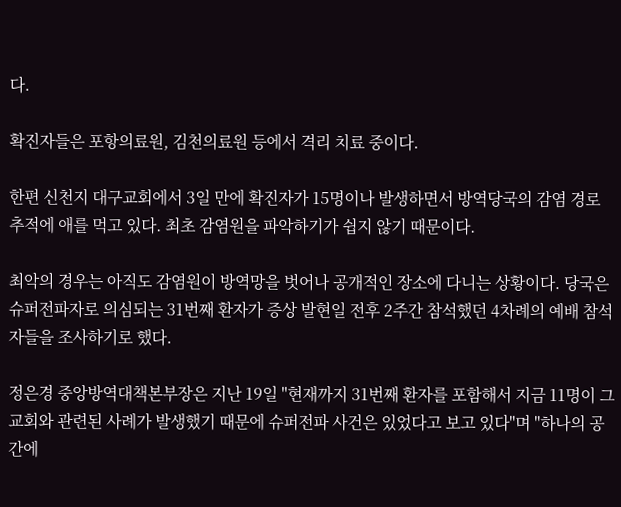다.

확진자들은 포항의료원, 김천의료원 등에서 격리 치료 중이다.

한편 신천지 대구교회에서 3일 만에 확진자가 15명이나 발생하면서 방역당국의 감염 경로 추적에 애를 먹고 있다. 최초 감염원을 파악하기가 쉽지 않기 때문이다.

최악의 경우는 아직도 감염원이 방역망을 벗어나 공개적인 장소에 다니는 상황이다. 당국은 슈퍼전파자로 의심되는 31번째 환자가 증상 발현일 전후 2주간 참석했던 4차례의 예배 참석자들을 조사하기로 했다.

정은경 중앙방역대책본부장은 지난 19일 "현재까지 31번째 환자를 포함해서 지금 11명이 그 교회와 관련된 사례가 발생했기 때문에 슈퍼전파 사건은 있었다고 보고 있다"며 "하나의 공간에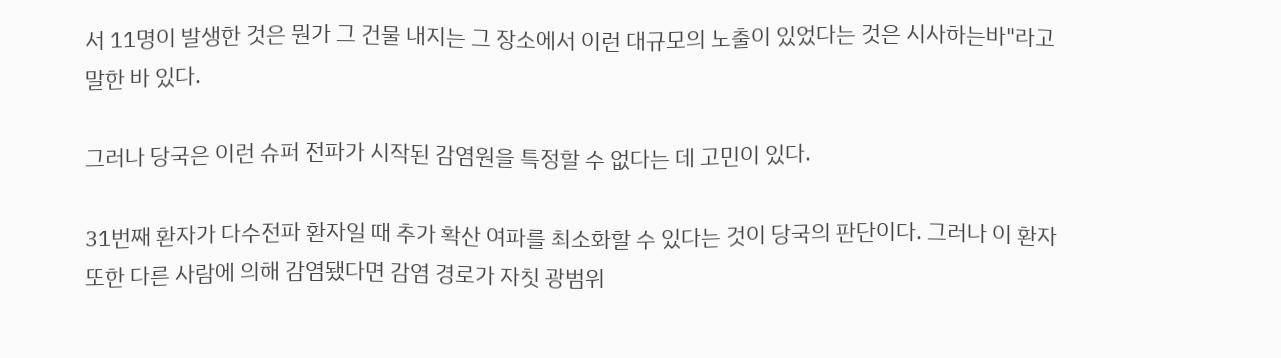서 11명이 발생한 것은 뭔가 그 건물 내지는 그 장소에서 이런 대규모의 노출이 있었다는 것은 시사하는바"라고 말한 바 있다.

그러나 당국은 이런 슈퍼 전파가 시작된 감염원을 특정할 수 없다는 데 고민이 있다.

31번째 환자가 다수전파 환자일 때 추가 확산 여파를 최소화할 수 있다는 것이 당국의 판단이다. 그러나 이 환자 또한 다른 사람에 의해 감염됐다면 감염 경로가 자칫 광범위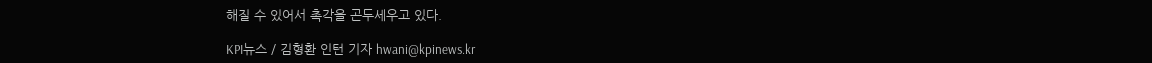해질 수 있어서 촉각을 곤두세우고 있다.

KPI뉴스 / 김형환 인턴 기자 hwani@kpinews.kr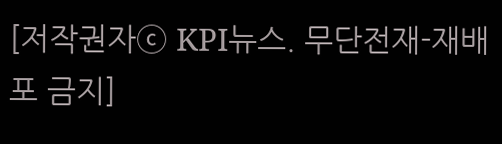[저작권자ⓒ KPI뉴스. 무단전재-재배포 금지]